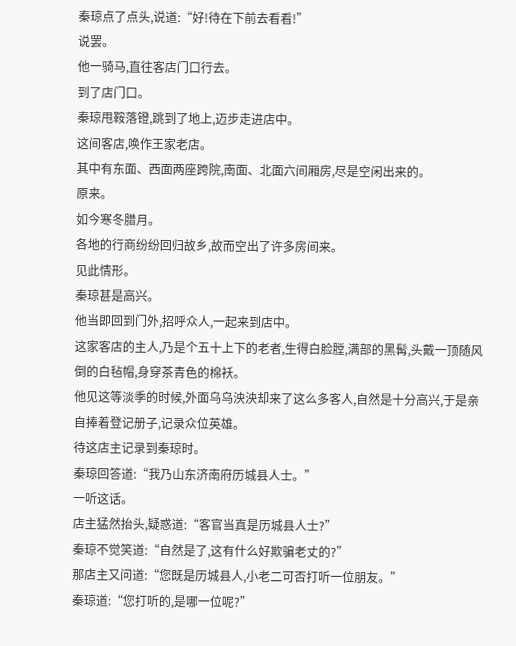秦琼点了点头,说道:“好!待在下前去看看!”
说罢。
他一骑马,直往客店门口行去。
到了店门口。
秦琼甩鞍落镫,跳到了地上,迈步走进店中。
这间客店,唤作王家老店。
其中有东面、西面两座跨院,南面、北面六间厢房,尽是空闲出来的。
原来。
如今寒冬腊月。
各地的行商纷纷回归故乡,故而空出了许多房间来。
见此情形。
秦琼甚是高兴。
他当即回到门外,招呼众人,一起来到店中。
这家客店的主人,乃是个五十上下的老者,生得白脸膛,满部的黑髯,头戴一顶随风倒的白毡帽,身穿茶青色的棉袄。
他见这等淡季的时候,外面乌乌泱泱却来了这么多客人,自然是十分高兴,于是亲自捧着登记册子,记录众位英雄。
待这店主记录到秦琼时。
秦琼回答道:“我乃山东济南府历城县人士。”
一听这话。
店主猛然抬头,疑惑道:“客官当真是历城县人士?”
秦琼不觉笑道:“自然是了,这有什么好欺骗老丈的?”
那店主又问道:“您既是历城县人,小老二可否打听一位朋友。”
秦琼道:“您打听的,是哪一位呢?”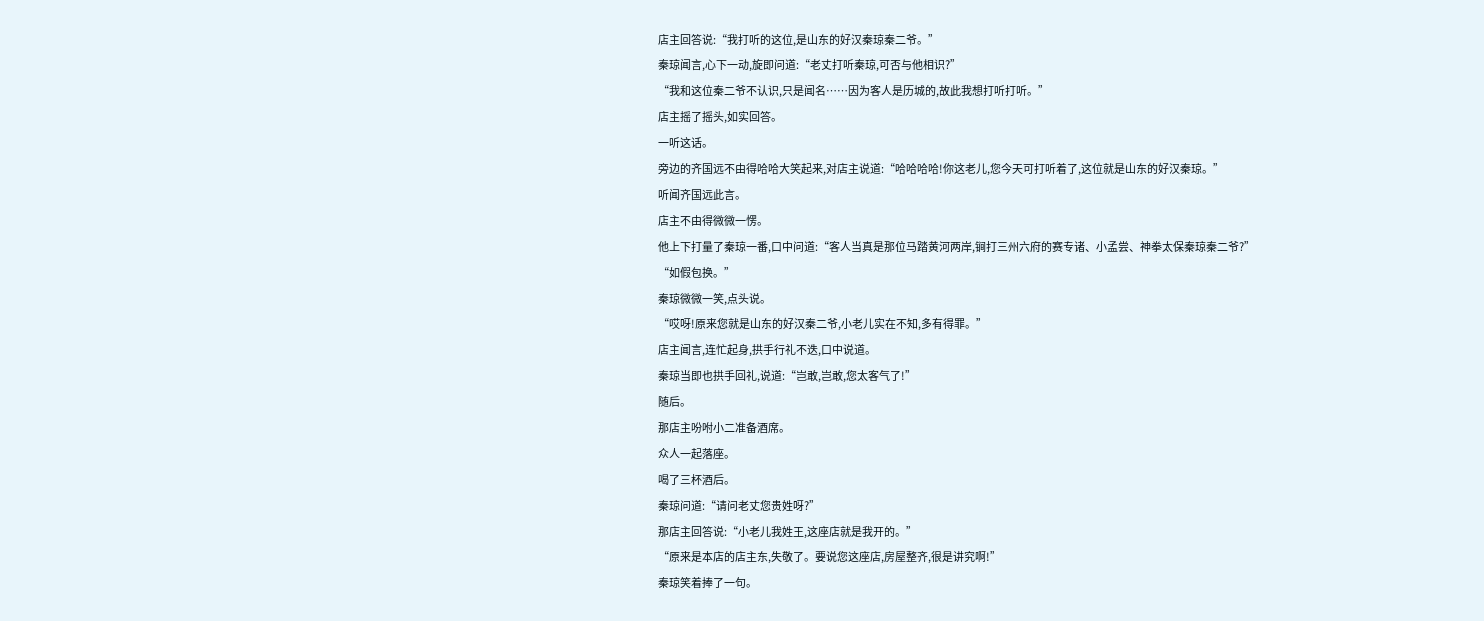店主回答说:“我打听的这位,是山东的好汉秦琼秦二爷。”
秦琼闻言,心下一动,旋即问道:“老丈打听秦琼,可否与他相识?”
“我和这位秦二爷不认识,只是闻名……因为客人是历城的,故此我想打听打听。”
店主摇了摇头,如实回答。
一听这话。
旁边的齐国远不由得哈哈大笑起来,对店主说道:“哈哈哈哈!你这老儿,您今天可打听着了,这位就是山东的好汉秦琼。”
听闻齐国远此言。
店主不由得微微一愣。
他上下打量了秦琼一番,口中问道:“客人当真是那位马踏黄河两岸,锏打三州六府的赛专诸、小孟尝、神拳太保秦琼秦二爷?”
“如假包换。”
秦琼微微一笑,点头说。
“哎呀!原来您就是山东的好汉秦二爷,小老儿实在不知,多有得罪。”
店主闻言,连忙起身,拱手行礼不迭,口中说道。
秦琼当即也拱手回礼,说道:“岂敢,岂敢,您太客气了!”
随后。
那店主吩咐小二准备酒席。
众人一起落座。
喝了三杯酒后。
秦琼问道:“请问老丈您贵姓呀?”
那店主回答说:“小老儿我姓王,这座店就是我开的。”
“原来是本店的店主东,失敬了。要说您这座店,房屋整齐,很是讲究啊!”
秦琼笑着捧了一句。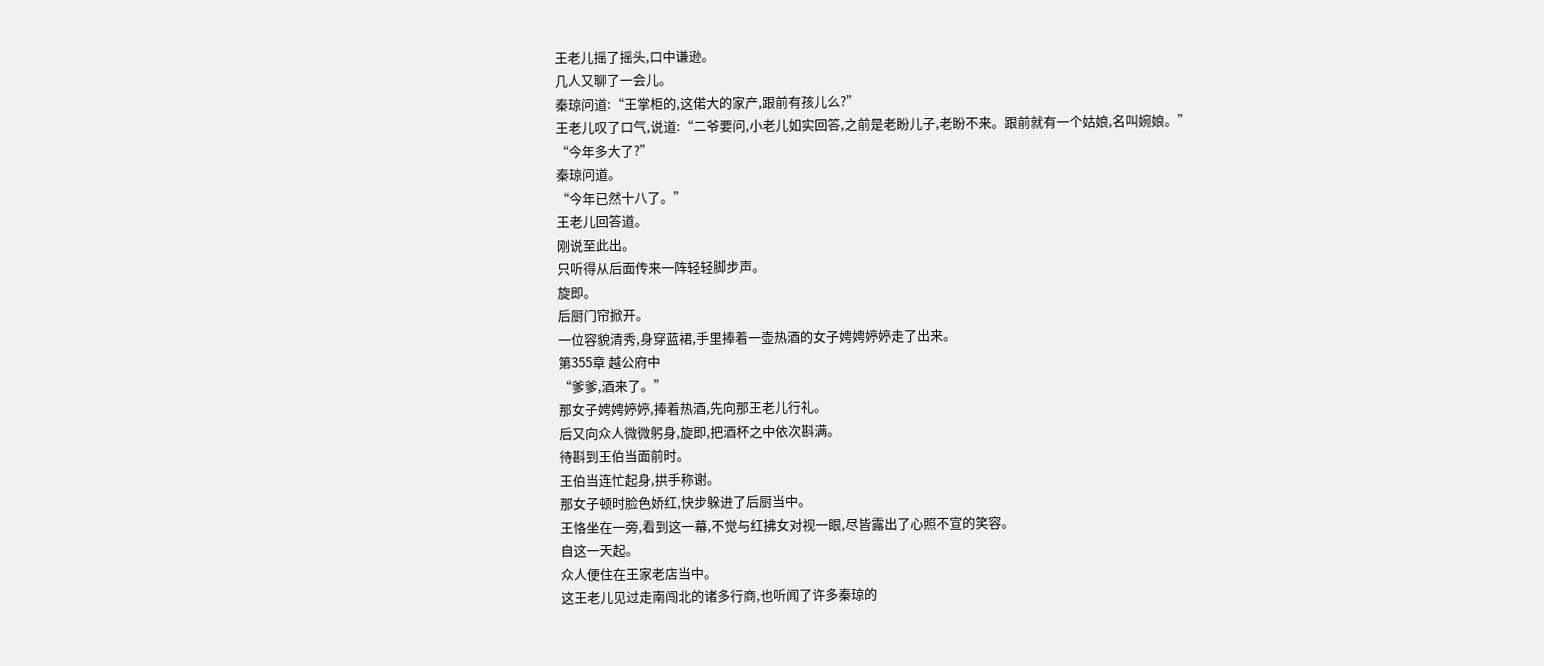王老儿摇了摇头,口中谦逊。
几人又聊了一会儿。
秦琼问道:“王掌柜的,这偌大的家产,跟前有孩儿么?”
王老儿叹了口气,说道:“二爷要问,小老儿如实回答,之前是老盼儿子,老盼不来。跟前就有一个姑娘,名叫婉娘。”
“今年多大了?”
秦琼问道。
“今年已然十八了。”
王老儿回答道。
刚说至此出。
只听得从后面传来一阵轻轻脚步声。
旋即。
后厨门帘掀开。
一位容貌清秀,身穿蓝裙,手里捧着一壶热酒的女子娉娉婷婷走了出来。
第355章 越公府中
“爹爹,酒来了。”
那女子娉娉婷婷,捧着热酒,先向那王老儿行礼。
后又向众人微微躬身,旋即,把酒杯之中依次斟满。
待斟到王伯当面前时。
王伯当连忙起身,拱手称谢。
那女子顿时脸色娇红,快步躲进了后厨当中。
王恪坐在一旁,看到这一幕,不觉与红拂女对视一眼,尽皆露出了心照不宣的笑容。
自这一天起。
众人便住在王家老店当中。
这王老儿见过走南闯北的诸多行商,也听闻了许多秦琼的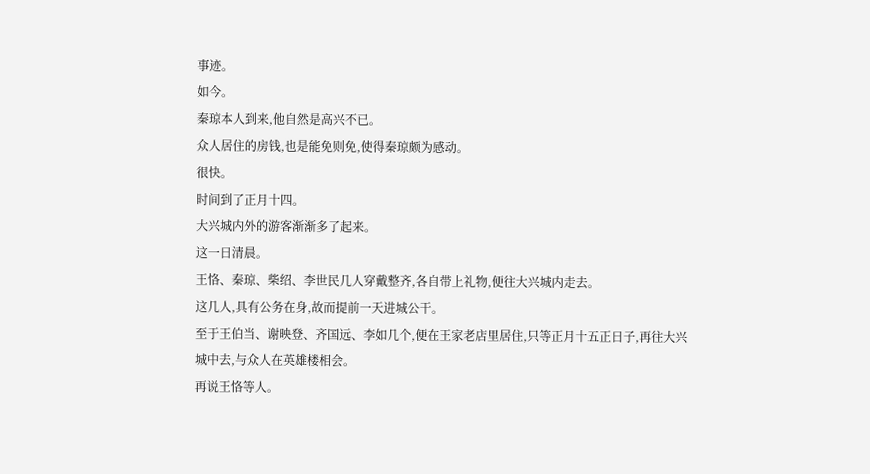事迹。
如今。
秦琼本人到来,他自然是高兴不已。
众人居住的房钱,也是能免则免,使得秦琼颇为感动。
很快。
时间到了正月十四。
大兴城内外的游客渐渐多了起来。
这一日清晨。
王恪、秦琼、柴绍、李世民几人穿戴整齐,各自带上礼物,便往大兴城内走去。
这几人,具有公务在身,故而提前一天进城公干。
至于王伯当、谢映登、齐国远、李如几个,便在王家老店里居住,只等正月十五正日子,再往大兴城中去,与众人在英雄楼相会。
再说王恪等人。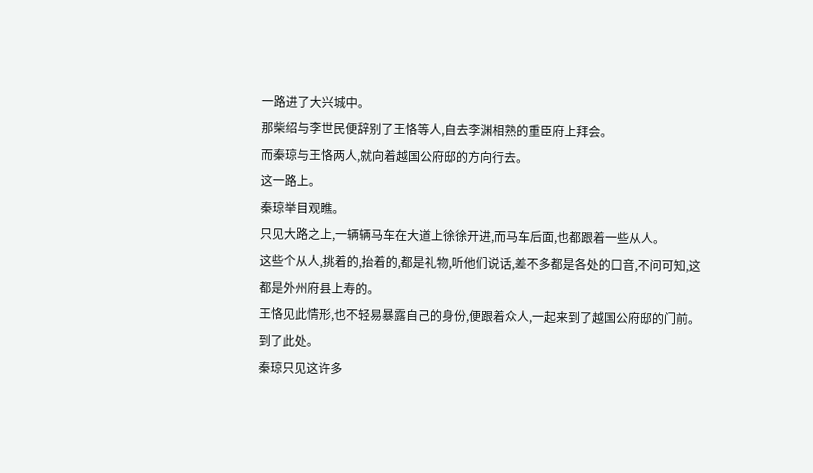一路进了大兴城中。
那柴绍与李世民便辞别了王恪等人,自去李渊相熟的重臣府上拜会。
而秦琼与王恪两人,就向着越国公府邸的方向行去。
这一路上。
秦琼举目观瞧。
只见大路之上,一辆辆马车在大道上徐徐开进,而马车后面,也都跟着一些从人。
这些个从人,挑着的,抬着的,都是礼物,听他们说话,差不多都是各处的口音,不问可知,这都是外州府县上寿的。
王恪见此情形,也不轻易暴露自己的身份,便跟着众人,一起来到了越国公府邸的门前。
到了此处。
秦琼只见这许多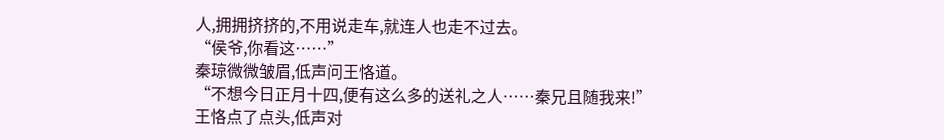人,拥拥挤挤的,不用说走车,就连人也走不过去。
“侯爷,你看这……”
秦琼微微皱眉,低声问王恪道。
“不想今日正月十四,便有这么多的送礼之人……秦兄且随我来!”
王恪点了点头,低声对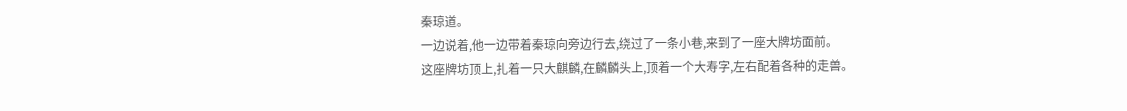秦琼道。
一边说着,他一边带着秦琼向旁边行去,绕过了一条小巷,来到了一座大牌坊面前。
这座牌坊顶上,扎着一只大麒麟,在麟麟头上,顶着一个大寿字,左右配着各种的走兽。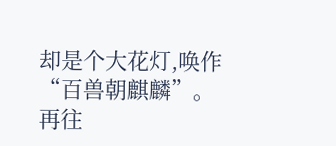却是个大花灯,唤作“百兽朝麒麟”。
再往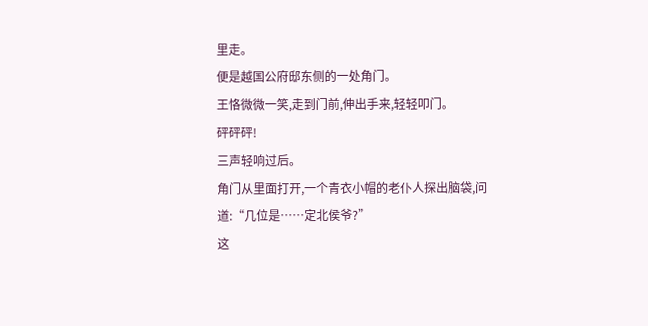里走。
便是越国公府邸东侧的一处角门。
王恪微微一笑,走到门前,伸出手来,轻轻叩门。
砰砰砰!
三声轻响过后。
角门从里面打开,一个青衣小帽的老仆人探出脑袋,问道:“几位是……定北侯爷?”
这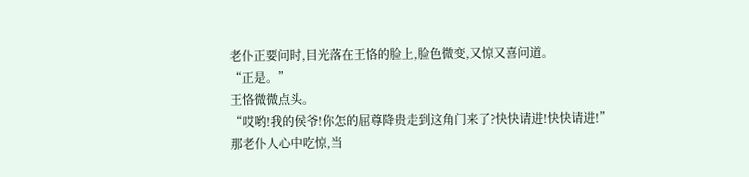老仆正要问时,目光落在王恪的脸上,脸色微变,又惊又喜问道。
“正是。”
王恪微微点头。
“哎哟!我的侯爷!你怎的屈尊降贵走到这角门来了?快快请进!快快请进!”
那老仆人心中吃惊,当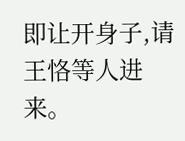即让开身子,请王恪等人进来。